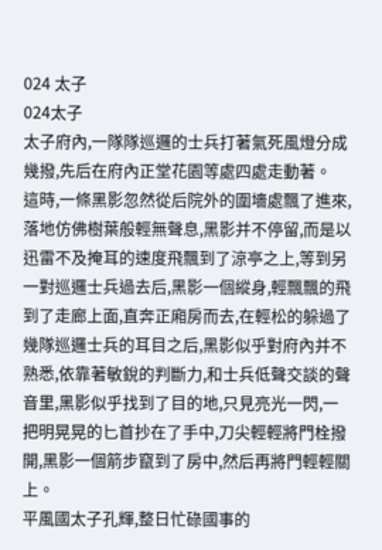024 太子
024太子
太子府內,一隊隊巡邏的士兵打著氣死風燈分成幾撥,先后在府內正堂花園等處四處走動著。
這時,一條黑影忽然從后院外的圍墻處飄了進來,落地仿佛樹葉般輕無聲息,黑影并不停留,而是以迅雷不及掩耳的速度飛飄到了涼亭之上,等到另一對巡邏士兵過去后,黑影一個縱身,輕飄飄的飛到了走廊上面,直奔正廂房而去,在輕松的躲過了幾隊巡邏士兵的耳目之后,黑影似乎對府內并不熟悉,依靠著敏銳的判斷力,和士兵低聲交談的聲音里,黑影似乎找到了目的地,只見亮光一閃,一把明晃晃的匕首抄在了手中,刀尖輕輕將門栓撥開,黑影一個箭步竄到了房中,然后再將門輕輕關上。
平風國太子孔輝,整日忙碌國事的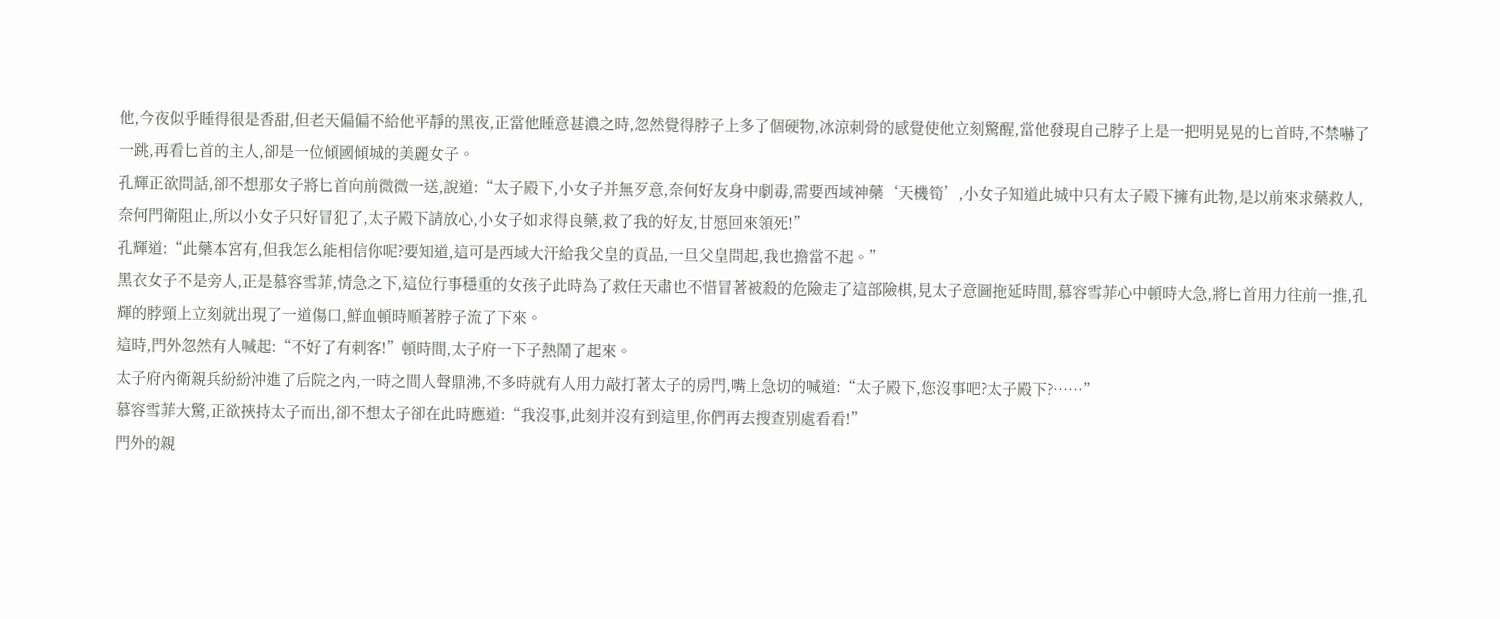他,今夜似乎睡得很是香甜,但老天偏偏不給他平靜的黑夜,正當他睡意甚濃之時,忽然覺得脖子上多了個硬物,冰涼刺骨的感覺使他立刻驚醒,當他發現自己脖子上是一把明晃晃的匕首時,不禁嚇了一跳,再看匕首的主人,卻是一位傾國傾城的美麗女子。
孔輝正欲問話,卻不想那女子將匕首向前微微一送,說道:“太子殿下,小女子并無歹意,奈何好友身中劇毒,需要西域神藥‘天機筍’,小女子知道此城中只有太子殿下擁有此物,是以前來求藥救人,奈何門衛阻止,所以小女子只好冒犯了,太子殿下請放心,小女子如求得良藥,救了我的好友,甘愿回來領死!”
孔輝道:“此藥本宮有,但我怎么能相信你呢?要知道,這可是西域大汗給我父皇的貢品,一旦父皇問起,我也擔當不起。”
黑衣女子不是旁人,正是慕容雪菲,情急之下,這位行事穩重的女孩子此時為了救任天肅也不惜冒著被殺的危險走了這部險棋,見太子意圖拖延時間,慕容雪菲心中頓時大急,將匕首用力往前一推,孔輝的脖頸上立刻就出現了一道傷口,鮮血頓時順著脖子流了下來。
這時,門外忽然有人喊起:“不好了有刺客!”頓時間,太子府一下子熱鬧了起來。
太子府內衛親兵紛紛沖進了后院之內,一時之間人聲鼎沸,不多時就有人用力敲打著太子的房門,嘴上急切的喊道:“太子殿下,您沒事吧?太子殿下?……”
慕容雪菲大驚,正欲挾持太子而出,卻不想太子卻在此時應道:“我沒事,此刻并沒有到這里,你們再去搜查別處看看!”
門外的親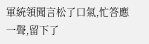軍統領聞言松了口氣,忙答應一聲,留下了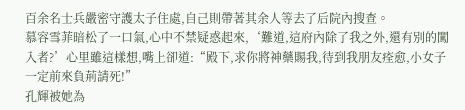百余名士兵嚴密守護太子住處,自己則帶著其余人等去了后院內搜查。
慕容雪菲暗松了一口氣,心中不禁疑惑起來,‘難道,這府內除了我之外,還有別的闖入者?’心里雖這樣想,嘴上卻道:“殿下,求你將神藥賜我,待到我朋友痊愈,小女子一定前來負荊請死!”
孔輝被她為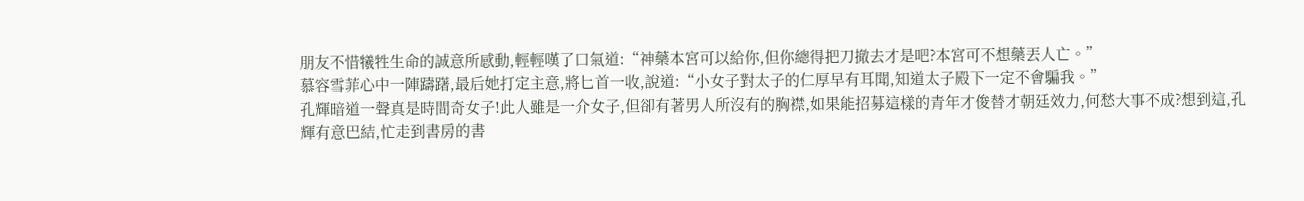朋友不惜犧牲生命的誠意所感動,輕輕嘆了口氣道:“神藥本宮可以給你,但你總得把刀撤去才是吧?本宮可不想藥丟人亡。”
慕容雪菲心中一陣躊躇,最后她打定主意,將匕首一收,說道:“小女子對太子的仁厚早有耳聞,知道太子殿下一定不會騙我。”
孔輝暗道一聲真是時間奇女子!此人雖是一介女子,但卻有著男人所沒有的胸襟,如果能招募這樣的青年才俊替才朝廷效力,何愁大事不成?想到這,孔輝有意巴結,忙走到書房的書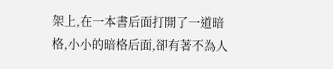架上,在一本書后面打開了一道暗格,小小的暗格后面,卻有著不為人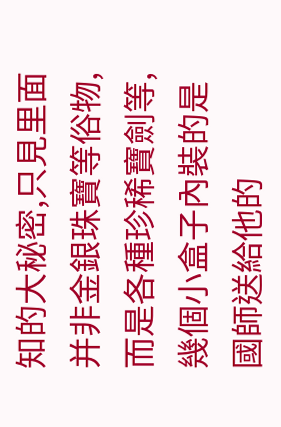知的大秘密,只見里面并非金銀珠寶等俗物,而是各種珍稀寶劍等,幾個小盒子內裝的是國師送給他的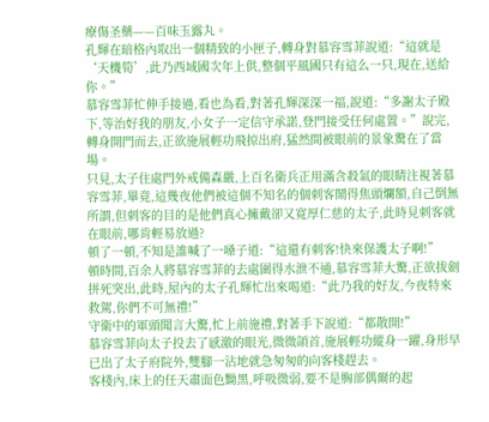療傷圣藥——百味玉露丸。
孔輝在暗格內取出一個精致的小匣子,轉身對慕容雪菲說道:“這就是‘天機筍’,此乃西域國次年上供,整個平風國只有這么一只,現在,送給你。”
慕容雪菲忙伸手接過,看也為看,對著孔輝深深一福,說道:“多謝太子殿下,等治好我的朋友,小女子一定信守承諾,登門接受任何處置。”說完,轉身開門而去,正欲施展輕功飛掠出府,猛然間被眼前的景象驚在了當場。
只見,太子住處門外戒備森嚴,上百名衛兵正用滿含殺氣的眼睛注視著慕容雪菲,畢竟,這幾夜他們被這個不知名的個刺客鬧得焦頭爛額,自己倒無所謂,但刺客的目的是他們真心擁戴卻又寬厚仁慈的太子,此時見刺客就在眼前,哪肯輕易放過?
頓了一頓,不知是誰喊了一嗓子道:“這還有刺客!快來保護太子啊!”
頓時間,百余人將慕容雪菲的去處圍得水泄不通,慕容雪菲大驚,正欲拔劍拼死突出,此時,屋內的太子孔輝忙出來喝道:“此乃我的好友,今夜特來救駕,你們不可無禮!”
守衛中的軍頭聞言大驚,忙上前施禮,對著手下說道:“都散開!”
慕容雪菲向太子投去了感激的眼光,微微頜首,施展輕功縱身一躍,身形早已出了太子府院外,雙腳一沾地就急匆匆的向客棧趕去。
客棧內,床上的任天肅面色黝黑,呼吸微弱,要不是胸部偶爾的起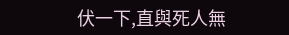伏一下,直與死人無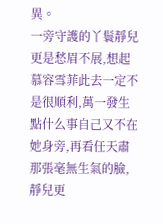異。
一旁守護的丫鬟靜兒更是愁眉不展,想起慕容雪菲此去一定不是很順利,萬一發生點什么事自己又不在她身旁,再看任天肅那張毫無生氣的臉,靜兒更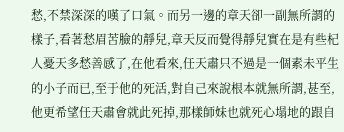愁,不禁深深的嘆了口氣。而另一邊的章天卻一副無所謂的樣子,看著愁眉苦臉的靜兒,章天反而覺得靜兒實在是有些杞人憂天多愁善感了,在他看來,任天肅只不過是一個素未平生的小子而已,至于他的死活,對自己來說根本就無所謂,甚至,他更希望任天肅會就此死掉,那樣師妹也就死心塌地的跟自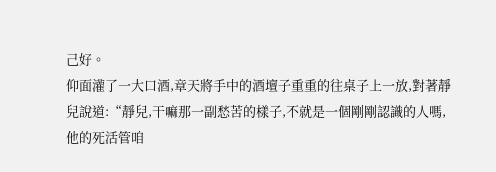己好。
仰面灌了一大口酒,章天將手中的酒壇子重重的往桌子上一放,對著靜兒說道:“靜兒,干嘛那一副愁苦的樣子,不就是一個剛剛認識的人嗎,他的死活管咱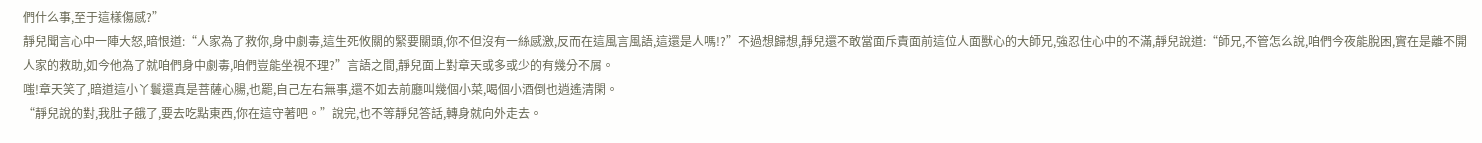們什么事,至于這樣傷感?”
靜兒聞言心中一陣大怒,暗恨道:“人家為了救你,身中劇毒,這生死攸關的緊要關頭,你不但沒有一絲感激,反而在這風言風語,這還是人嗎!?”不過想歸想,靜兒還不敢當面斥責面前這位人面獸心的大師兄,強忍住心中的不滿,靜兒說道:“師兄,不管怎么說,咱們今夜能脫困,實在是離不開人家的救助,如今他為了就咱們身中劇毒,咱們豈能坐視不理?”言語之間,靜兒面上對章天或多或少的有幾分不屑。
嗤!章天笑了,暗道這小丫鬟還真是菩薩心腸,也罷,自己左右無事,還不如去前廳叫幾個小菜,喝個小酒倒也逍遙清閑。
“靜兒說的對,我肚子餓了,要去吃點東西,你在這守著吧。”說完,也不等靜兒答話,轉身就向外走去。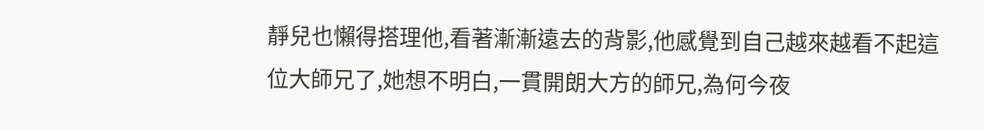靜兒也懶得搭理他,看著漸漸遠去的背影,他感覺到自己越來越看不起這位大師兄了,她想不明白,一貫開朗大方的師兄,為何今夜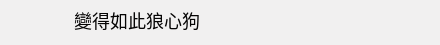變得如此狼心狗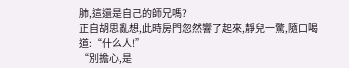肺,這還是自己的師兄嗎?
正自胡思亂想,此時房門忽然響了起來,靜兒一驚,隨口喝道:“什么人!”
“別擔心,是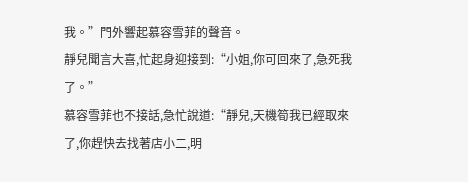我。”門外響起慕容雪菲的聲音。
靜兒聞言大喜,忙起身迎接到:“小姐,你可回來了,急死我了。”
慕容雪菲也不接話,急忙說道:“靜兒,天機筍我已經取來了,你趕快去找著店小二,明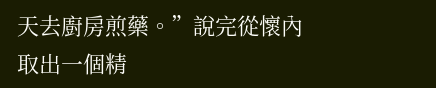天去廚房煎藥。”說完從懷內取出一個精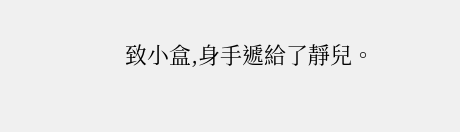致小盒,身手遞給了靜兒。